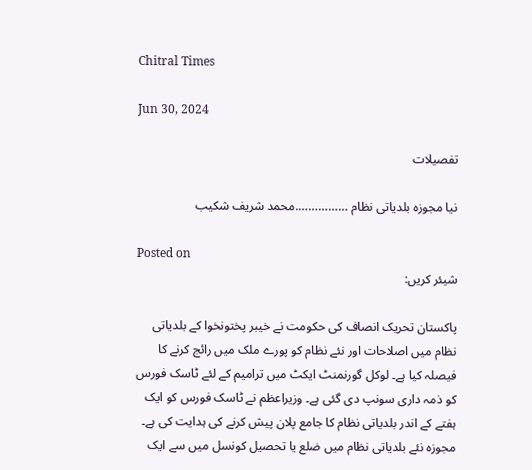Chitral Times

Jun 30, 2024

تفصيلات

نیا مجوزہ بلدیاتی نظام …………….محمد شریف شکیب

Posted on
شیئر کریں:

پاکستان تحریک انصاف کی حکومت نے خیبر پختونخوا کے بلدیاتی نظام میں اصلاحات اور نئے نظام کو پورے ملک میں رائج کرنے کا فیصلہ کیا ہے۔ لوکل گورنمنٹ ایکٹ میں ترامیم کے لئے ٹاسک فورس کو ذمہ داری سونپ دی گئی ہے۔ وزیراعظم نے ٹاسک فورس کو ایک ہفتے کے اندر بلدیاتی نظام کا جامع پلان پیش کرنے کی ہدایت کی ہے۔ مجوزہ نئے بلدیاتی نظام میں ضلع یا تحصیل کونسل میں سے ایک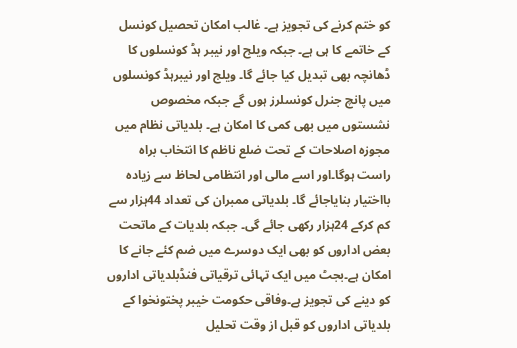کو ختم کرنے کی تجویز ہے۔ غالب امکان تحصیل کونسل کے خاتمے کا ہی ہے۔ جبکہ ویلج اور نیبر ہڈ کونسلوں کا ڈھانچہ بھی تبدیل کیا جائے گا۔ ویلج اور نیبرہڈ کونسلوں میں پانچ جنرل کونسلرز ہوں گے جبکہ مخصوص نشستوں میں بھی کمی کا امکان ہے۔ بلدیاتی نظام میں مجوزہ اصلاحات کے تحت ضلع ناظم کا انتخاب براہ راست ہوگا۔اور اسے مالی اور انتظامی لحاظ سے زیادہ بااختیار بنایاجائے گا۔ بلدیاتی ممبران کی تعداد 44ہزار سے کم کرکے 24ہزار رکھی جائے گی۔ جبکہ بلدیات کے ماتحت بعض اداروں کو بھی ایک دوسرے میں ضم کئے جانے کا امکان ہے۔بجٹ میں ایک تہائی ترقیاتی فنڈبلدیاتی اداروں کو دینے کی تجویز ہے۔وفاقی حکومت خیبر پختونخوا کے بلدیاتی اداروں کو قبل از وقت تحلیل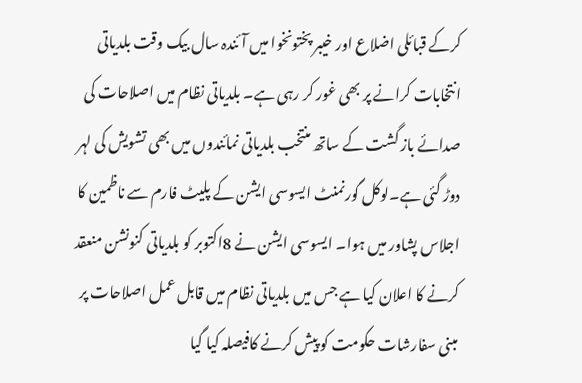کرکے قبائلی اضلاع اور خیبر پختونخوا میں آئندہ سال بیک وقت بلدیاتی انتخابات کرانے پر بھی غور کر رہی ہے۔ بلدیاتی نظام میں اصلاحات کی صدائے باز گشت کے ساتھ منتخب بلدیاتی نمائندوں میں بھی تشویش کی لہر دوڑ گئی ہے۔لوکل گورنمنٹ ایسوسی ایشن کے پلیٹ فارم سے ناظمین کا اجلاس پشاور میں ہوا۔ ایسوسی ایشن نے 8اکتوبر کو بلدیاتی کنونشن منعقد کرنے کا اعلان کیا ہے جس میں بلدیاتی نظام میں قابل عمل اصلاحات پر مبنی سفارشات حکومت کو پیش کرنے کافیصلہ کیا گیا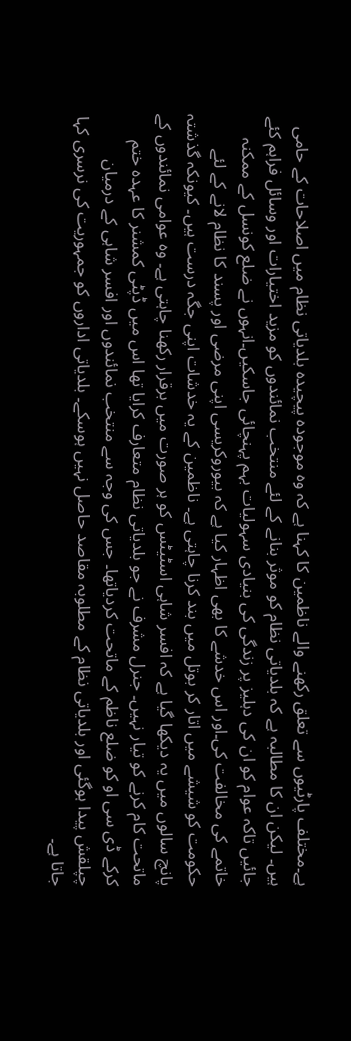ہے۔مختلف پارٹیوں سے تعلق رکھنے والے ناظمین کا کہنا ہے کہ وہ موجودہ پیچیدہ بلدیاتی نظام میں اصلاحات کے حامی ہیں۔ لیکن ان کا مطالبہ ہے کہ بلدیاتی نظام کو موثر بنانے کے لئے منتخب نمائندوں کو مزید اختیارات اور وسائل فراہم کئے جائیں تاکہ عوام کو ان کی دہلیز پر زندگی کی بنیادی سہولیات بہم پہنچائی جاسکیں۔انہوں نے ضلع کونسل کے ممکنہ خاتمے کی مخالفت کی۔اور اس خدشے کا بھی اظہار کیا ہے کہ بیوروکریسی اپنی مرضی اور پسند کا نظام لانے کے لئے حکومت کو شیشے میں اتار کر بوتل میں بند کرنا چاہتی ہے۔ ناظمین کے یہ خدشات اپنی جگہ درست ہیں۔ کیونکہ گذشتہ پانچ سالوں میں یہ دیکھا گیا ہے کہ افسر شاہی اسٹیٹس کو ہر صورت میں برقرار رکھنا چاہتی ہے۔ وہ عوامی نمائندوں کے ماتحت کام کرنے کو تیار نہیں۔ جنرل مشرف نے جو بلدیاتی نظام متعارف کرایا تھا اس میں ڈپٹی کمشنر کا عہدہ ختم کرکے ڈی سی او کو ضلع ناظم کے ماتحت کردیاتھا۔ جس کی وجہ سے منتخب نمائندوں اور افسر شاہی کے درمیان چپلقش پیدا ہوگئی اور بلدیاتی نظام کے مطلوبہ مقاصد حاصل نہیں ہوسکے۔ بلدیاتی اداروں کو جمہوریت کی نرسری کہا جاتا ہے۔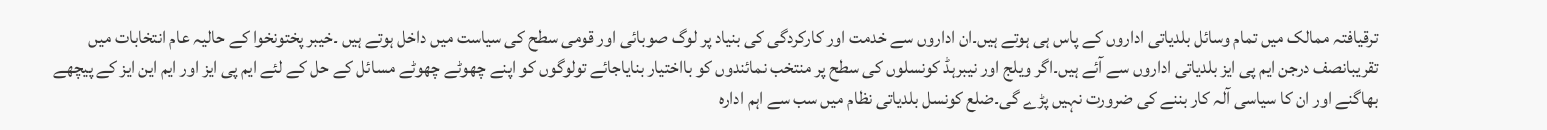ترقیافتہ ممالک میں تمام وسائل بلدیاتی اداروں کے پاس ہی ہوتے ہیں۔ان اداروں سے خدمت اور کارکردگی کی بنیاد پر لوگ صوبائی اور قومی سطح کی سیاست میں داخل ہوتے ہیں ۔خیبر پختونخوا کے حالیہ عام انتخابات میں تقریبانصف درجن ایم پی ایز بلدیاتی اداروں سے آئے ہیں۔اگر ویلج اور نیبرہڈ کونسلوں کی سطح پر منتخب نمائندوں کو بااختیار بنایاجائے تولوگوں کو اپنے چھوٹے چھوٹے مسائل کے حل کے لئے ایم پی ایز اور ایم این ایز کے پیچھے بھاگنے اور ان کا سیاسی آلہ کار بننے کی ضرورت نہیں پڑے گی۔ضلع کونسل بلدیاتی نظام میں سب سے اہم ادارہ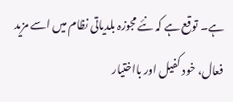ہے۔ توقع ہے کہ نئے مجوزہ بلدیاتی نظام میں اسے مزید فعال، خود کفیل اور بااختیار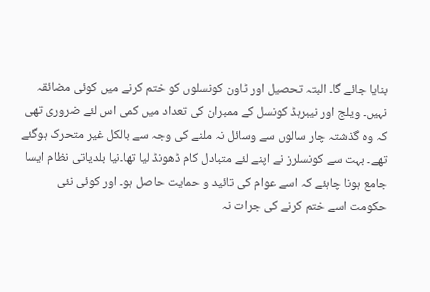بنایا جائے گا۔ البتہ تحصیل اور ٹاون کونسلوں کو ختم کرنے میں کوئی مضائقہ نہیں۔ ویلج اور نیبرہڈ کونسل کے ممبران کی تعداد میں کمی اس لئے ضروری تھی کہ وہ گذشتہ چار سالوں سے وسائل نہ ملنے کی وجہ سے بالکل غیر متحرک ہوگئے تھے۔ بہت سے کونسلرز نے اپنے لئے متبادل کام ڈھونڈ لیا تھا۔نیا بلدیاتی نظام ایسا جامع ہونا چاہئے کہ اسے عوام کی تائید و حمایت حاصل ہو۔ اور کوئی نئی حکومت اسے ختم کرنے کی جرات نہ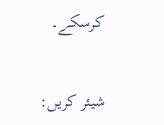کرسکے۔


شیئر کریں: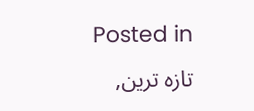Posted in تازہ ترین,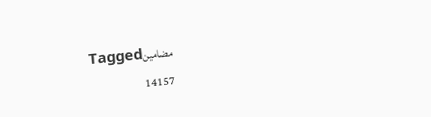مضامینTagged
14157